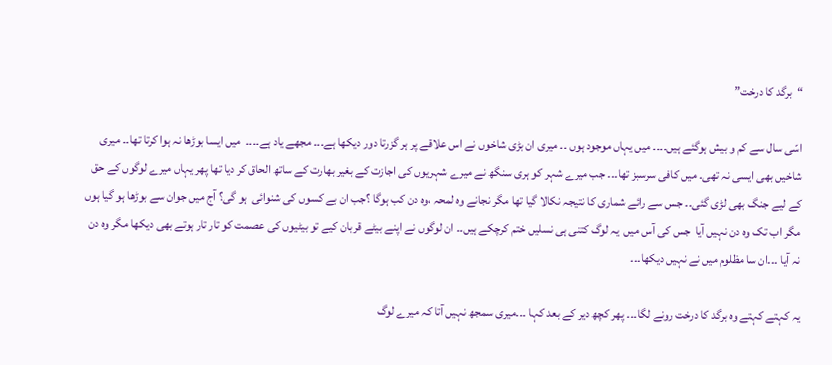“برگد کا درخت”

اسّی سال سے کم و بیش ہوگئے ہیں۔۔۔۔ میں یہاں موجود ہوں ۔۔ میری ان بڑی شاخوں نے اس علاقے پر ہر گزرتا دور دیکھا ہے۔۔۔ مجھے یاد ہے۔۔۔۔  میں ایسا بوڑھا نہ ہوا کرتا تھا۔۔ میری شاخیں بھی ایسی نہ تھی۔ میں کافی سرسبز تھا۔۔۔ جب میرے شہر کو ہری سنگھ نے میرے شہریوں کی اجازت کے بغیر بھارت کے ساتھ الحاق کر دیا تھا پھر یہاں میرے لوگوں کے حق کے لیے جنگ بھی لڑی گئی۔۔ جس سے رائے شماری کا نتیجہ نکالا گیا تھا مگر نجانے وہ لمحہ ،وہ دن کب ہوگا ؟جب ان بے کسوں کی شنوائی  ہو گی؟ آج میں جوان سے بوڑھا ہو گیا ہوں مگر اب تک وہ دن نہیں آیا  جس کی آس میں  یہ لوگ کتنی ہی نسلیں ختم کرچکے ہیں۔۔ ان لوگوں نے اپنے بیٹے قربان کیے تو بیٹیوں کی عصمت کو تار تار ہوتے بھی دیکھا مگر وہ دن نہ آیا ۔۔۔ان سا مظلوم میں نے نہیں دیکھا۔۔۔

یہ کہتے کہتے وہ برگد کا درخت رونے لگا۔۔۔ پھر کچھ دیر کے بعد کہا ۔۔۔میری سمجھ نہیں آتا کہ میرے لوگ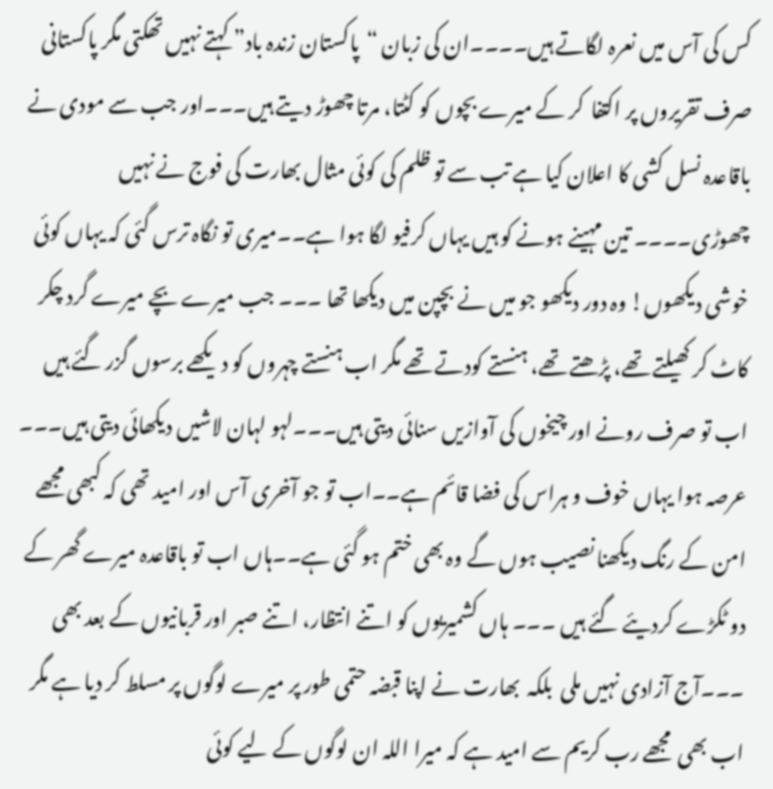کس کی آس میں نعرہ لگاتے ہیں۔۔۔۔ان کی زبان “پاکستان زندہ باد” کہتے نہیں تھکتی مگر پاکستانی صرف تقریروں پر اکتفا  کر کے میرے بچوں کو کٹتا، مرتا چھوڑ دیتے ہیں۔۔۔اور جب سے مودی نے باقاعدہ نسل کشی کا اعلان کیا ہے تب سے تو ظلم کی کوئی مثال بھارت کی فوج نے نہیں چھوڑی۔۔۔۔ تین مہینے ہونے کو ہیں یہاں کرفیو لگا ہوا ہے۔۔میری تو نگاہ ترس گئی کہ یہاں کوئی خوشی دیکھوں! وہ دور دیکھو جو میں نے بچپن میں دیکھا تھا ۔۔۔ جب میرے بچے میرے گرد چکر کاٹ کر کھیلتے تھے، پڑھتے تھے، ہنستے کودتے تھے مگر اب ہنستے چہروں کو دیکھے برسوں گزر گئے ہیں اب تو صرف رونے اور چیخوں کی آوازیں سنائی دیتی ہیں۔۔۔لہو لہان لاشیں دیکھائی دیتی ہیں۔۔۔ عرصہ ہوا یہاں خوف و ہراس کی فضا قائم ہے۔۔اب تو جو آخری آس اور امید تھی کہ کبھی مجھے امن کے رنگ دیکھنا نصیب ہوں گے وہ بھی ختم ہو گئی ہے۔۔ہاں اب تو باقاعدہ میرے گھر کے دو ٹکڑے کردیئے گئے ہیں ۔۔۔ ہاں کشمیریوں کو اتنے انتظار، اتنے صبر اور قربانیوں کے بعد بھی ۔۔۔آج آزادی نہیں ملی  بلکہ  بھارت نے اپنا قبضہ حتمی طور پر میرے لوگوں پر مسلط کر دیا ہے مگر  اب بھی  مجھے رب کریم سے امید ہے کہ میرا اللہ ان لوگوں کے لیے کوئی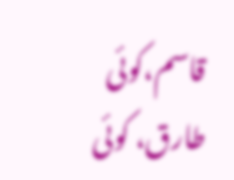قاسم،کوئی طارق، کوئی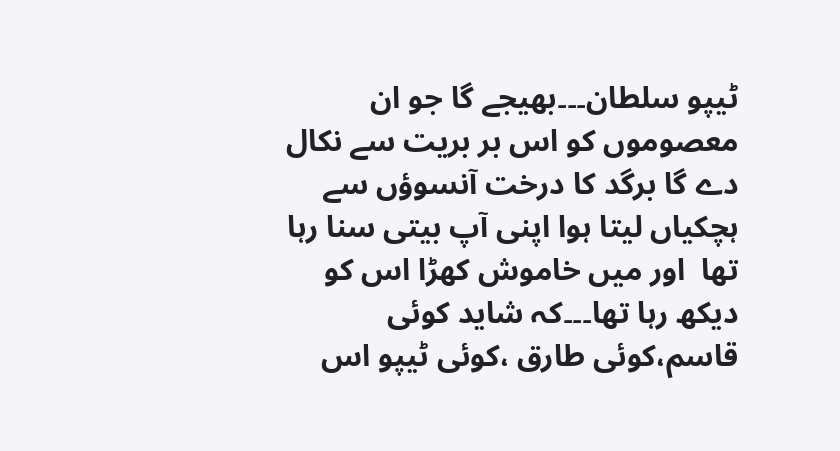ٹیپو سلطان۔۔۔بھیجے گا جو ان معصوموں کو اس بر بریت سے نکال دے گا برگد کا درخت آنسوؤں سے ہچکیاں لیتا ہوا اپنی آپ بیتی سنا رہا تھا  اور میں خاموش کھڑا اس کو دیکھ رہا تھا۔۔۔کہ شاید کوئی قاسم،کوئی طارق ،کوئی ٹیپو اس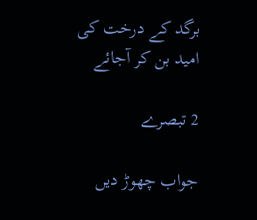برگد کے درخت کی امید بن کر آجائے

2 تبصرے

جواب چھوڑ دیں